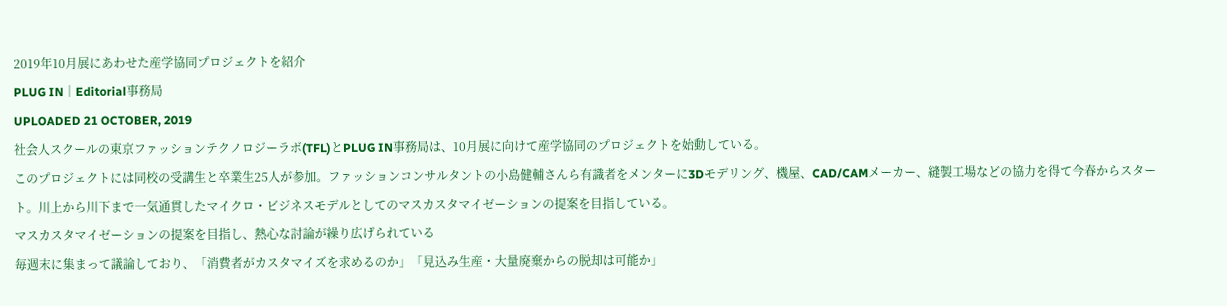2019年10月展にあわせた産学協同プロジェクトを紹介
PLUG IN│Editorial事務局
UPLOADED 21 OCTOBER, 2019
社会人スクールの東京ファッションテクノロジーラボ(TFL)とPLUG IN事務局は、10月展に向けて産学協同のプロジェクトを始動している。
このプロジェクトには同校の受講生と卒業生25人が参加。ファッションコンサルタントの小島健輔さんら有識者をメンターに3Dモデリング、機屋、CAD/CAMメーカー、縫製工場などの協力を得て今春からスタート。川上から川下まで一気通貫したマイクロ・ビジネスモデルとしてのマスカスタマイゼーションの提案を目指している。
マスカスタマイゼーションの提案を目指し、熱心な討論が繰り広げられている
毎週末に集まって議論しており、「消費者がカスタマイズを求めるのか」「見込み生産・大量廃棄からの脱却は可能か」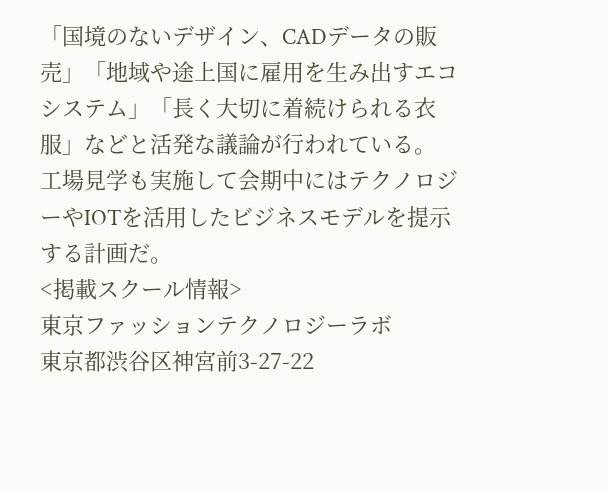「国境のないデザイン、CADデータの販売」「地域や途上国に雇用を生み出すエコシステム」「長く大切に着続けられる衣服」などと活発な議論が行われている。
工場見学も実施して会期中にはテクノロジーやIOTを活用したビジネスモデルを提示する計画だ。
<掲載スクール情報>
東京ファッションテクノロジーラボ
東京都渋谷区神宮前3-27-22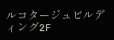ルコタージュビルディング2F